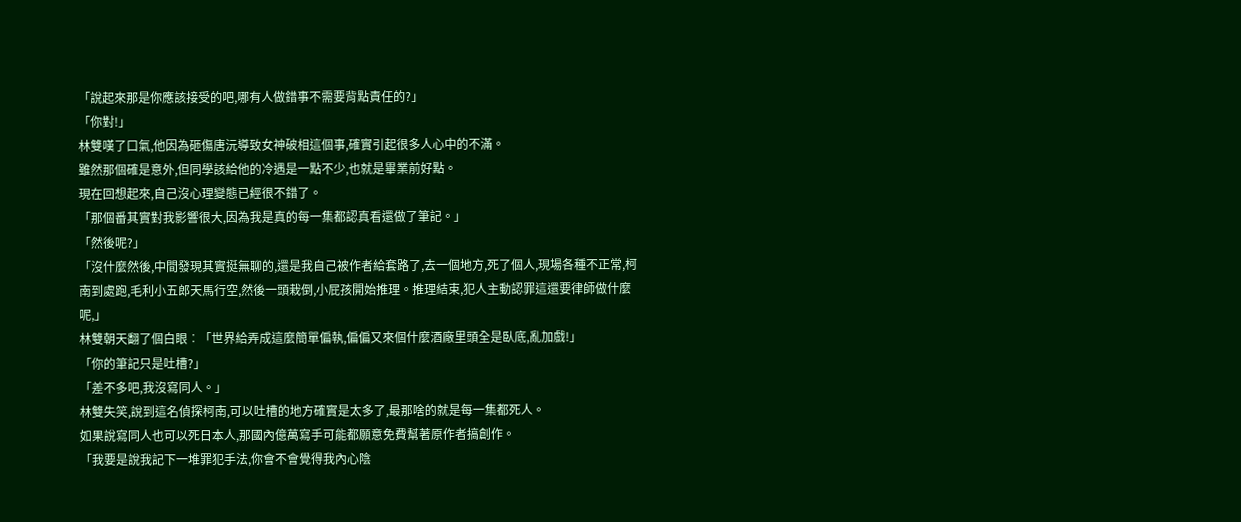「說起來那是你應該接受的吧,哪有人做錯事不需要背點責任的?」
「你對!」
林雙嘆了口氣,他因為砸傷唐沅導致女神破相這個事,確實引起很多人心中的不滿。
雖然那個確是意外,但同學該給他的冷遇是一點不少,也就是畢業前好點。
現在回想起來,自己沒心理變態已經很不錯了。
「那個番其實對我影響很大,因為我是真的每一集都認真看還做了筆記。」
「然後呢?」
「沒什麼然後,中間發現其實挺無聊的,還是我自己被作者給套路了,去一個地方,死了個人,現場各種不正常,柯南到處跑,毛利小五郎天馬行空,然後一頭栽倒,小屁孩開始推理。推理結束,犯人主動認罪這還要律師做什麼呢,」
林雙朝天翻了個白眼︰「世界給弄成這麼簡單偏執,偏偏又來個什麼酒廠里頭全是臥底,亂加戲!」
「你的筆記只是吐槽?」
「差不多吧,我沒寫同人。」
林雙失笑,說到這名偵探柯南,可以吐槽的地方確實是太多了,最那啥的就是每一集都死人。
如果說寫同人也可以死日本人,那國內億萬寫手可能都願意免費幫著原作者搞創作。
「我要是說我記下一堆罪犯手法,你會不會覺得我內心陰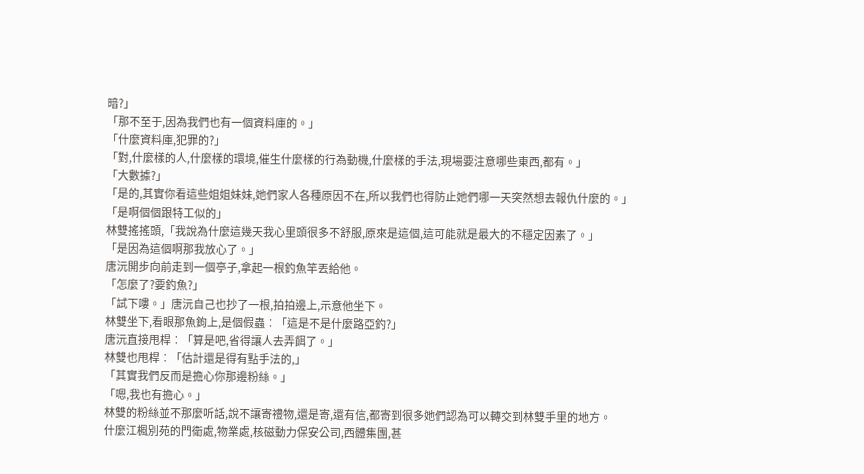暗?」
「那不至于,因為我們也有一個資料庫的。」
「什麼資料庫,犯罪的?」
「對,什麼樣的人,什麼樣的環境,催生什麼樣的行為動機,什麼樣的手法,現場要注意哪些東西,都有。」
「大數據?」
「是的,其實你看這些姐姐妹妹,她們家人各種原因不在,所以我們也得防止她們哪一天突然想去報仇什麼的。」
「是啊個個跟特工似的」
林雙搖搖頭,「我說為什麼這幾天我心里頭很多不舒服,原來是這個,這可能就是最大的不穩定因素了。」
「是因為這個啊那我放心了。」
唐沅開步向前走到一個亭子,拿起一根釣魚竿丟給他。
「怎麼了?要釣魚?」
「試下嘍。」唐沅自己也抄了一根,拍拍邊上,示意他坐下。
林雙坐下,看眼那魚鉤上,是個假蟲︰「這是不是什麼路亞釣?」
唐沅直接甩桿︰「算是吧,省得讓人去弄餌了。」
林雙也甩桿︰「估計還是得有點手法的,」
「其實我們反而是擔心你那邊粉絲。」
「嗯,我也有擔心。」
林雙的粉絲並不那麼听話,說不讓寄禮物,還是寄,還有信,都寄到很多她們認為可以轉交到林雙手里的地方。
什麼江楓別苑的門衛處,物業處,核磁動力保安公司,西體集團,甚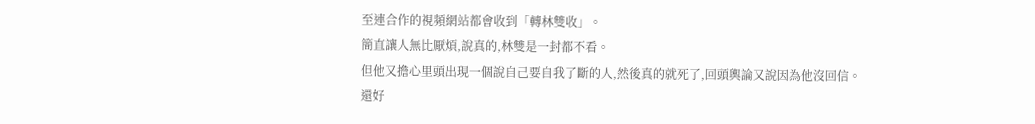至連合作的視頻網站都會收到「轉林雙收」。
簡直讓人無比厭煩,說真的,林雙是一封都不看。
但他又擔心里頭出現一個說自己要自我了斷的人,然後真的就死了,回頭輿論又說因為他沒回信。
還好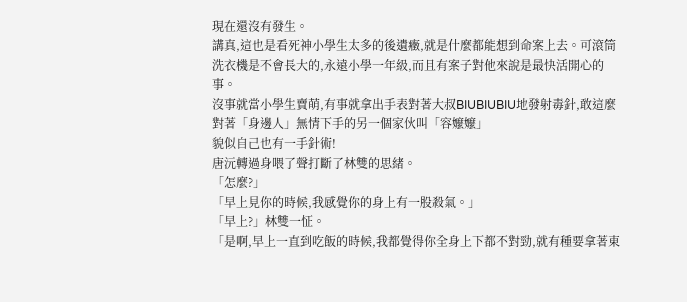現在還沒有發生。
講真,這也是看死神小學生太多的後遺癥,就是什麼都能想到命案上去。可滾筒洗衣機是不會長大的,永遠小學一年級,而且有案子對他來說是最快活開心的事。
沒事就當小學生賣萌,有事就拿出手表對著大叔BIUBIUBIU地發射毒針,敢這麼對著「身邊人」無情下手的另一個家伙叫「容嬤嬤」
貌似自己也有一手針術!
唐沅轉過身喂了聲打斷了林雙的思緒。
「怎麼?」
「早上見你的時候,我感覺你的身上有一股殺氣。」
「早上?」林雙一怔。
「是啊,早上一直到吃飯的時候,我都覺得你全身上下都不對勁,就有種要拿著東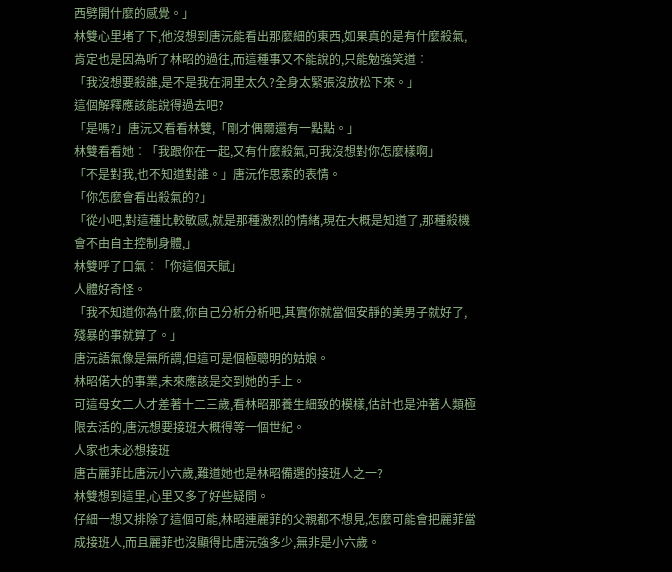西劈開什麼的感覺。」
林雙心里堵了下,他沒想到唐沅能看出那麼細的東西,如果真的是有什麼殺氣,肯定也是因為听了林昭的過往,而這種事又不能說的,只能勉強笑道︰
「我沒想要殺誰,是不是我在洞里太久?全身太緊張沒放松下來。」
這個解釋應該能說得過去吧?
「是嗎?」唐沅又看看林雙,「剛才偶爾還有一點點。」
林雙看看她︰「我跟你在一起,又有什麼殺氣,可我沒想對你怎麼樣啊」
「不是對我,也不知道對誰。」唐沅作思索的表情。
「你怎麼會看出殺氣的?」
「從小吧,對這種比較敏感,就是那種激烈的情緒,現在大概是知道了,那種殺機會不由自主控制身體,」
林雙呼了口氣︰「你這個天賦」
人體好奇怪。
「我不知道你為什麼,你自己分析分析吧,其實你就當個安靜的美男子就好了,殘暴的事就算了。」
唐沅語氣像是無所謂,但這可是個極聰明的姑娘。
林昭偌大的事業,未來應該是交到她的手上。
可這母女二人才差著十二三歲,看林昭那養生細致的模樣,估計也是沖著人類極限去活的,唐沅想要接班大概得等一個世紀。
人家也未必想接班
唐古麗菲比唐沅小六歲,難道她也是林昭備選的接班人之一?
林雙想到這里,心里又多了好些疑問。
仔細一想又排除了這個可能,林昭連麗菲的父親都不想見,怎麼可能會把麗菲當成接班人,而且麗菲也沒顯得比唐沅強多少,無非是小六歲。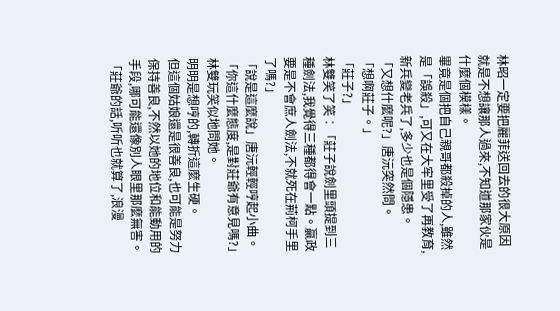林昭一定要把麗菲送回去的很大原因就是不想讓那人過來,不知道那家伙是什麼個模樣。
畢竟是個把自己親哥都殺掉的人,雖然是「誤殺」,可又在大牢里受了再教育,新兵變老兵了,多少也是個隱患。
「又想什麼呢?」唐沅突然問。
「想啊莊子。」
「莊子?」
林雙笑了笑︰「莊子說劍里頭提到三種劍法,我覺得三種都得會一點。贏政要是不會庶人劍法,不就死在荊柯手里了嗎?」
「說是這麼說」唐沅輕輕哼起小曲。
「你這什麼態度,是對莊爺有意見嗎?」林雙玩笑似地問她。
明明是想哼的,轉折這麼生硬。
但這個姑娘還是很善良,也可能是努力保持善良,不然以她的地位和能動用的手段,哪可能還像別人眼里那麼無害。
「莊爺的話,听听也就算了,浪漫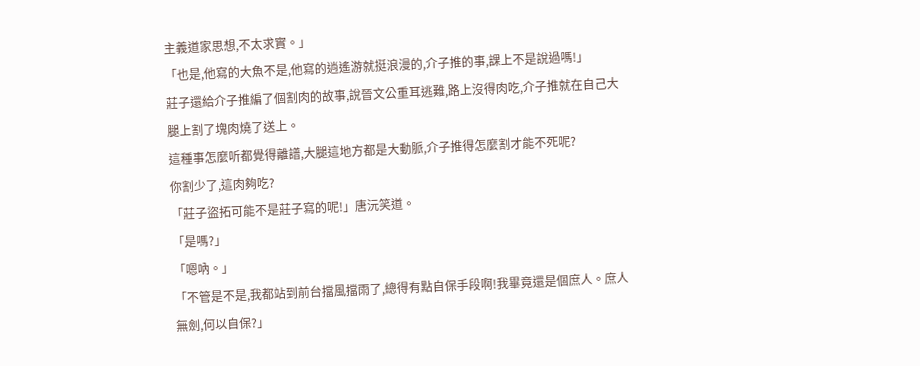主義道家思想,不太求實。」
「也是,他寫的大魚不是,他寫的逍遙游就挺浪漫的,介子推的事,課上不是說過嗎!」
莊子還給介子推編了個割肉的故事,說晉文公重耳逃難,路上沒得肉吃,介子推就在自己大腿上割了塊肉燒了送上。
這種事怎麼听都覺得離譜,大腿這地方都是大動脈,介子推得怎麼割才能不死呢?
你割少了,這肉夠吃?
「莊子盜拓可能不是莊子寫的呢!」唐沅笑道。
「是嗎?」
「嗯吶。」
「不管是不是,我都站到前台擋風擋雨了,總得有點自保手段啊!我畢竟還是個庶人。庶人無劍,何以自保?」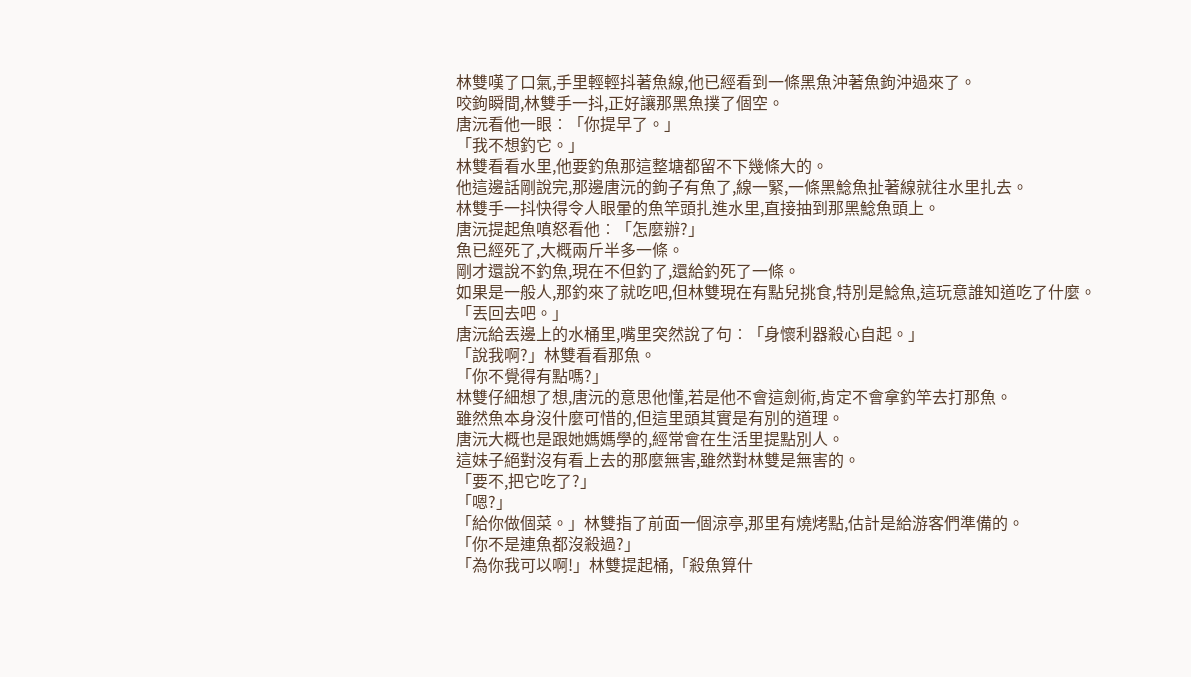林雙嘆了口氣,手里輕輕抖著魚線,他已經看到一條黑魚沖著魚鉤沖過來了。
咬鉤瞬間,林雙手一抖,正好讓那黑魚撲了個空。
唐沅看他一眼︰「你提早了。」
「我不想釣它。」
林雙看看水里,他要釣魚那這整塘都留不下幾條大的。
他這邊話剛說完,那邊唐沅的鉤子有魚了,線一緊,一條黑鯰魚扯著線就往水里扎去。
林雙手一抖快得令人眼暈的魚竿頭扎進水里,直接抽到那黑鯰魚頭上。
唐沅提起魚嗔怒看他︰「怎麼辦?」
魚已經死了,大概兩斤半多一條。
剛才還說不釣魚,現在不但釣了,還給釣死了一條。
如果是一般人,那釣來了就吃吧,但林雙現在有點兒挑食,特別是鯰魚,這玩意誰知道吃了什麼。
「丟回去吧。」
唐沅給丟邊上的水桶里,嘴里突然說了句︰「身懷利器殺心自起。」
「說我啊?」林雙看看那魚。
「你不覺得有點嗎?」
林雙仔細想了想,唐沅的意思他懂,若是他不會這劍術,肯定不會拿釣竿去打那魚。
雖然魚本身沒什麼可惜的,但這里頭其實是有別的道理。
唐沅大概也是跟她媽媽學的,經常會在生活里提點別人。
這妹子絕對沒有看上去的那麼無害,雖然對林雙是無害的。
「要不,把它吃了?」
「嗯?」
「給你做個菜。」林雙指了前面一個涼亭,那里有燒烤點,估計是給游客們準備的。
「你不是連魚都沒殺過?」
「為你我可以啊!」林雙提起桶,「殺魚算什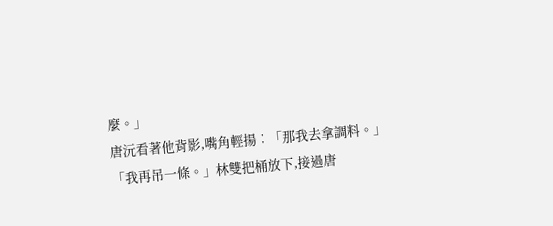麼。」
唐沅看著他背影,嘴角輕揚︰「那我去拿調料。」
「我再吊一條。」林雙把桶放下,接過唐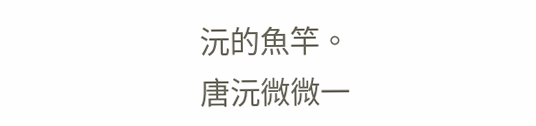沅的魚竿。
唐沅微微一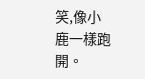笑,像小鹿一樣跑開。